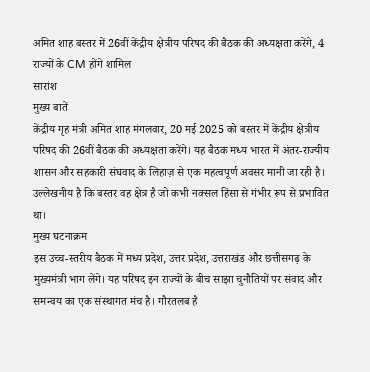अमित शाह बस्तर में 26वीं केंद्रीय क्षेत्रीय परिषद की बैठक की अध्यक्षता करेंगे, 4 राज्यों के CM होंगे शामिल
सारांश
मुख्य बातें
केंद्रीय गृह मंत्री अमित शाह मंगलवार, 20 मई 2025 को बस्तर में केंद्रीय क्षेत्रीय परिषद की 26वीं बैठक की अध्यक्षता करेंगे। यह बैठक मध्य भारत में अंतर-राज्यीय शासन और सहकारी संघवाद के लिहाज़ से एक महत्वपूर्ण अवसर मानी जा रही है। उल्लेखनीय है कि बस्तर वह क्षेत्र है जो कभी नक्सल हिंसा से गंभीर रूप से प्रभावित था।
मुख्य घटनाक्रम
इस उच्च-स्तरीय बैठक में मध्य प्रदेश, उत्तर प्रदेश, उत्तराखंड और छत्तीसगढ़ के मुख्यमंत्री भाग लेंगे। यह परिषद इन राज्यों के बीच साझा चुनौतियों पर संवाद और समन्वय का एक संस्थागत मंच है। गौरतलब है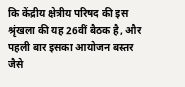कि केंद्रीय क्षेत्रीय परिषद की इस श्रृंखला की यह 26वीं बैठक है, और पहली बार इसका आयोजन बस्तर जैसे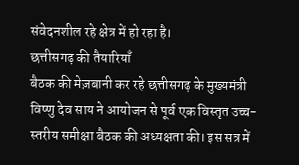संवेदनशील रहे क्षेत्र में हो रहा है।
छत्तीसगढ़ की तैयारियाँ
बैठक की मेज़बानी कर रहे छत्तीसगढ़ के मुख्यमंत्री विष्णु देव साय ने आयोजन से पूर्व एक विस्तृत उच्च-स्तरीय समीक्षा बैठक की अध्यक्षता की। इस सत्र में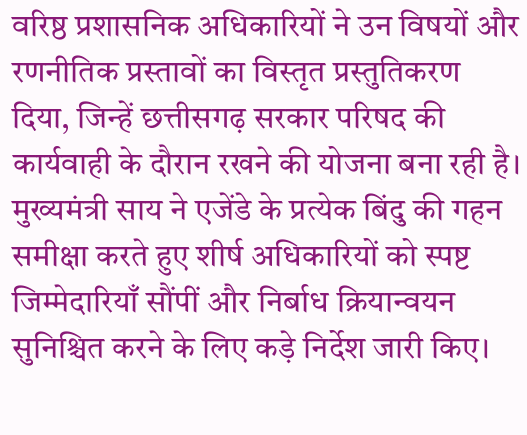वरिष्ठ प्रशासनिक अधिकारियों ने उन विषयों और रणनीतिक प्रस्तावों का विस्तृत प्रस्तुतिकरण दिया, जिन्हें छत्तीसगढ़ सरकार परिषद की कार्यवाही के दौरान रखने की योजना बना रही है।
मुख्यमंत्री साय ने एजेंडे के प्रत्येक बिंदु की गहन समीक्षा करते हुए शीर्ष अधिकारियों को स्पष्ट जिम्मेदारियाँ सौंपीं और निर्बाध क्रियान्वयन सुनिश्चित करने के लिए कड़े निर्देश जारी किए।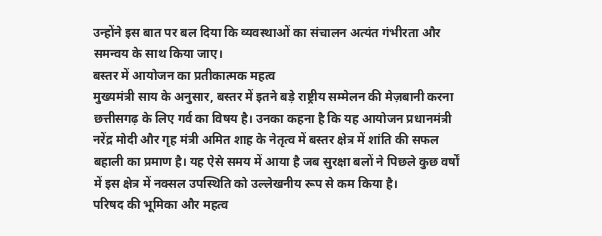उन्होंने इस बात पर बल दिया कि व्यवस्थाओं का संचालन अत्यंत गंभीरता और समन्वय के साथ किया जाए।
बस्तर में आयोजन का प्रतीकात्मक महत्व
मुख्यमंत्री साय के अनुसार, बस्तर में इतने बड़े राष्ट्रीय सम्मेलन की मेज़बानी करना छत्तीसगढ़ के लिए गर्व का विषय है। उनका कहना है कि यह आयोजन प्रधानमंत्री नरेंद्र मोदी और गृह मंत्री अमित शाह के नेतृत्व में बस्तर क्षेत्र में शांति की सफल बहाली का प्रमाण है। यह ऐसे समय में आया है जब सुरक्षा बलों ने पिछले कुछ वर्षों में इस क्षेत्र में नक्सल उपस्थिति को उल्लेखनीय रूप से कम किया है।
परिषद की भूमिका और महत्व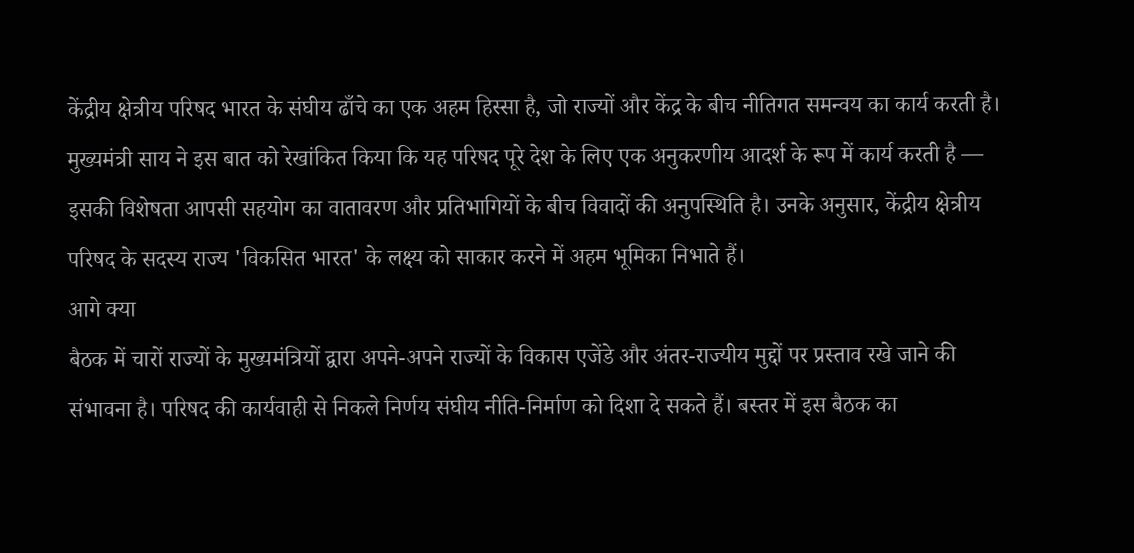केंद्रीय क्षेत्रीय परिषद भारत के संघीय ढाँचे का एक अहम हिस्सा है, जो राज्यों और केंद्र के बीच नीतिगत समन्वय का कार्य करती है। मुख्यमंत्री साय ने इस बात को रेखांकित किया कि यह परिषद पूरे देश के लिए एक अनुकरणीय आदर्श के रूप में कार्य करती है — इसकी विशेषता आपसी सहयोग का वातावरण और प्रतिभागियों के बीच विवादों की अनुपस्थिति है। उनके अनुसार, केंद्रीय क्षेत्रीय परिषद के सदस्य राज्य 'विकसित भारत' के लक्ष्य को साकार करने में अहम भूमिका निभाते हैं।
आगे क्या
बैठक में चारों राज्यों के मुख्यमंत्रियों द्वारा अपने-अपने राज्यों के विकास एजेंडे और अंतर-राज्यीय मुद्दों पर प्रस्ताव रखे जाने की संभावना है। परिषद की कार्यवाही से निकले निर्णय संघीय नीति-निर्माण को दिशा दे सकते हैं। बस्तर में इस बैठक का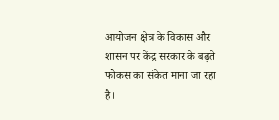आयोजन क्षेत्र के विकास और शासन पर केंद्र सरकार के बढ़ते फोकस का संकेत माना जा रहा है।